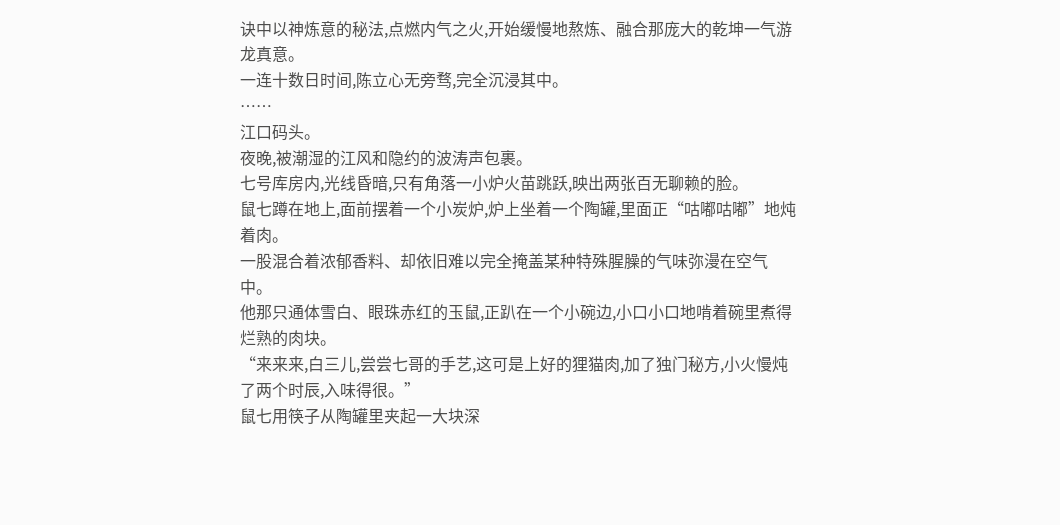诀中以神炼意的秘法,点燃内气之火,开始缓慢地熬炼、融合那庞大的乾坤一气游龙真意。
一连十数日时间,陈立心无旁骛,完全沉浸其中。
……
江口码头。
夜晚,被潮湿的江风和隐约的波涛声包裹。
七号库房内,光线昏暗,只有角落一小炉火苗跳跃,映出两张百无聊赖的脸。
鼠七蹲在地上,面前摆着一个小炭炉,炉上坐着一个陶罐,里面正“咕嘟咕嘟”地炖着肉。
一股混合着浓郁香料、却依旧难以完全掩盖某种特殊腥臊的气味弥漫在空气中。
他那只通体雪白、眼珠赤红的玉鼠,正趴在一个小碗边,小口小口地啃着碗里煮得烂熟的肉块。
“来来来,白三儿,尝尝七哥的手艺,这可是上好的狸猫肉,加了独门秘方,小火慢炖了两个时辰,入味得很。”
鼠七用筷子从陶罐里夹起一大块深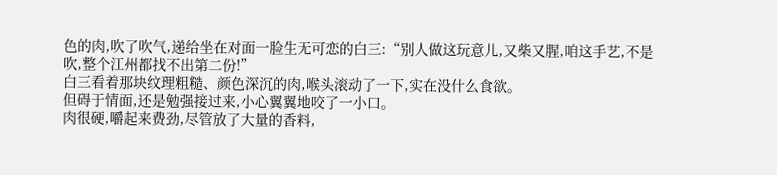色的肉,吹了吹气,递给坐在对面一脸生无可恋的白三:“别人做这玩意儿,又柴又腥,咱这手艺,不是吹,整个江州都找不出第二份!”
白三看着那块纹理粗糙、颜色深沉的肉,喉头滚动了一下,实在没什么食欲。
但碍于情面,还是勉强接过来,小心翼翼地咬了一小口。
肉很硬,嚼起来费劲,尽管放了大量的香料,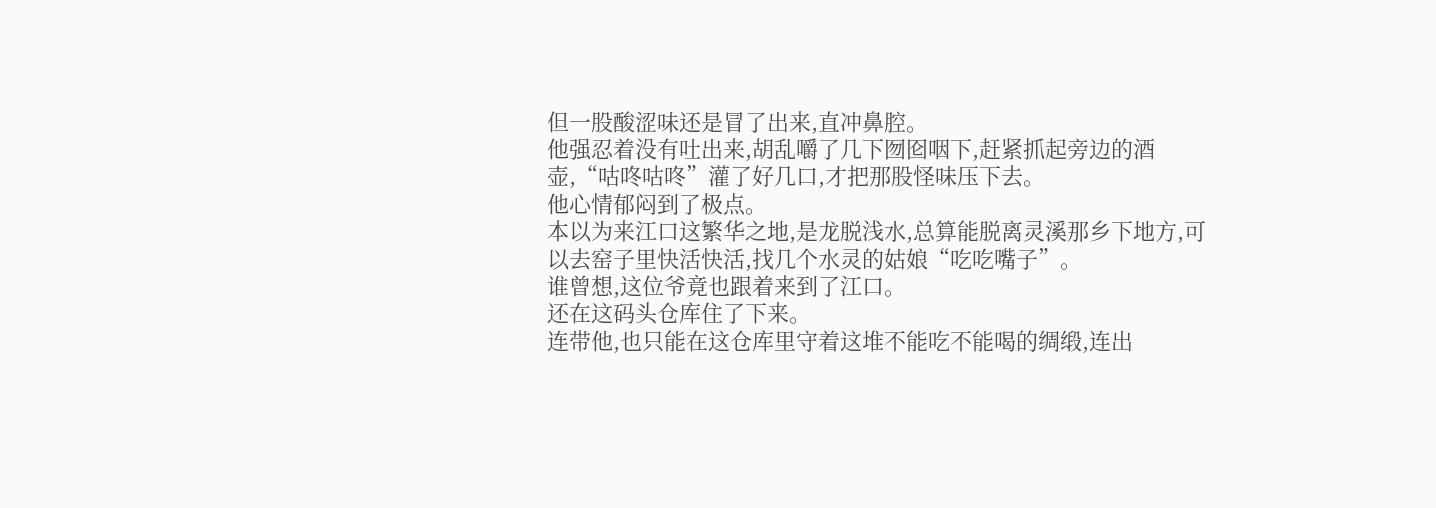但一股酸涩味还是冒了出来,直冲鼻腔。
他强忍着没有吐出来,胡乱嚼了几下囫囵咽下,赶紧抓起旁边的酒壶,“咕咚咕咚”灌了好几口,才把那股怪味压下去。
他心情郁闷到了极点。
本以为来江口这繁华之地,是龙脱浅水,总算能脱离灵溪那乡下地方,可以去窑子里快活快活,找几个水灵的姑娘“吃吃嘴子”。
谁曾想,这位爷竟也跟着来到了江口。
还在这码头仓库住了下来。
连带他,也只能在这仓库里守着这堆不能吃不能喝的绸缎,连出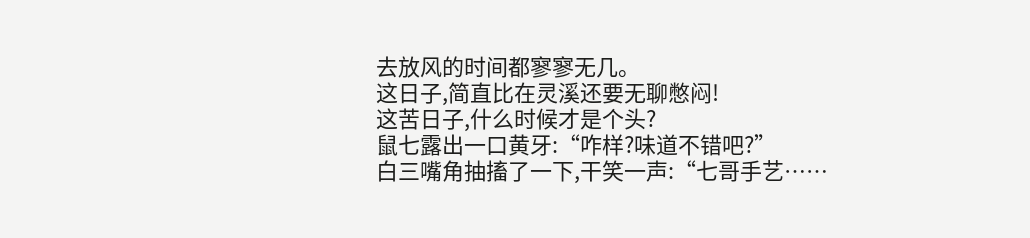去放风的时间都寥寥无几。
这日子,简直比在灵溪还要无聊憋闷!
这苦日子,什么时候才是个头?
鼠七露出一口黄牙:“咋样?味道不错吧?”
白三嘴角抽搐了一下,干笑一声:“七哥手艺……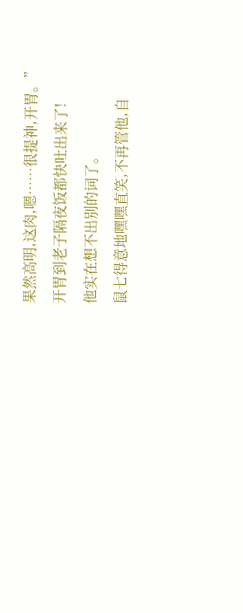果然高明,这肉,嗯……很提神,开胃。”
开胃到老子隔夜饭都快吐出来了!
他实在想不出别的词了。
鼠七得意地嘿嘿直笑,不再管他,自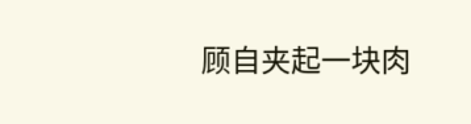顾自夹起一块肉